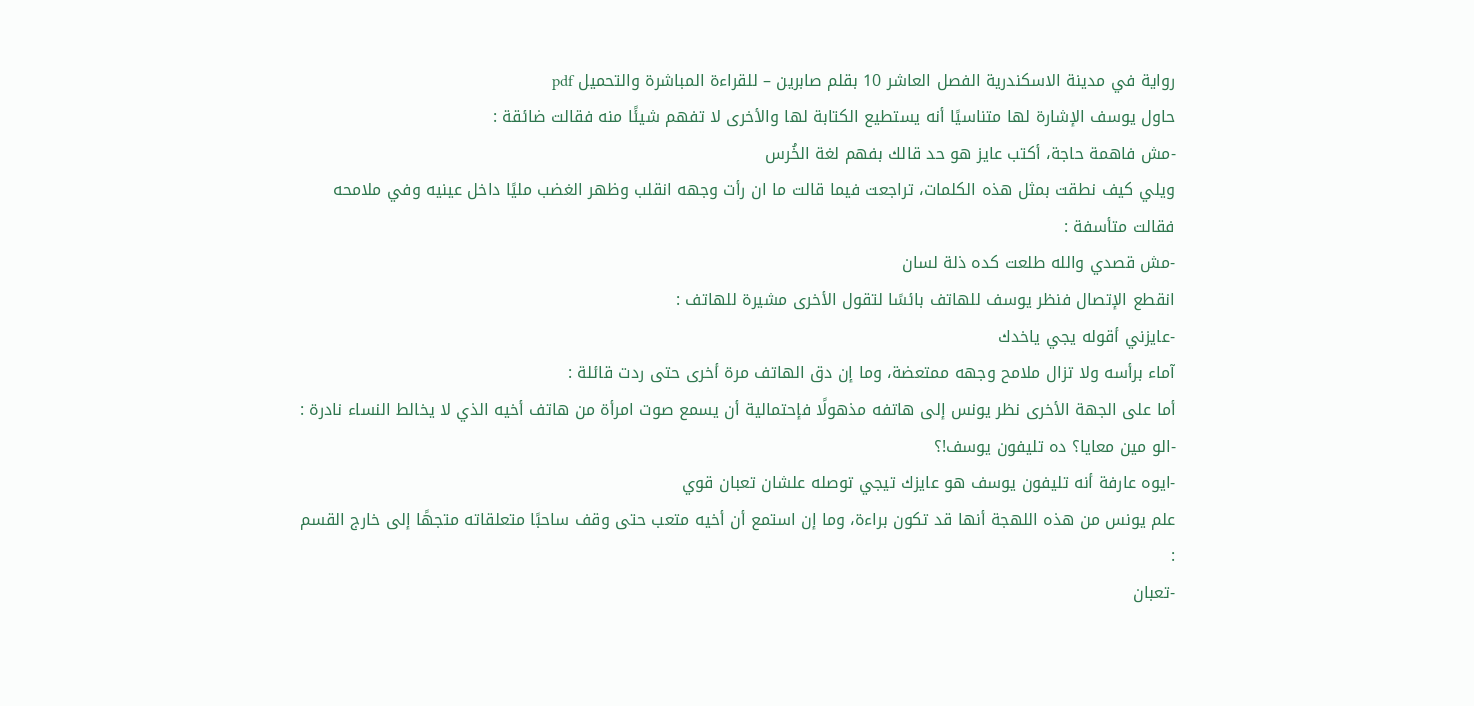رواية في مدينة الاسكندرية الفصل العاشر 10 بقلم صابرين – للقراءة المباشرة والتحميل pdf
حاول يوسف الإشارة لها متناسيًا أنه يستطيع الكتابة لها والأخرى لا تفهم شيئًا منه فقالت ضائقة :
-مش فاهمة حاجة، أكتب عايز هو حد قالك بفهم لغة الخُرس
ويلي كيف نطقت بمثل هذه الكلمات، تراجعت فيما قالت ما ان رأت وجهه انقلب وظهر الغضب مليًا داخل عينيه وفي ملامحه فقالت متأسفة :
-مش قصدي والله طلعت كده ذلة لسان
انقطع الإتصال فنظر يوسف للهاتف بائسًا لتقول الأخرى مشيرة للهاتف :
-عايزني أقوله يجي ياخدك
آماء برأسه ولا تزال ملامح وجهه ممتعضة، وما إن دق الهاتف مرة أخرى حتى ردت قائلة :
أما على الجهة الأخرى نظر يونس إلى هاتفه مذهولًا فإحتمالية أن يسمع صوت امرأة من هاتف أخيه الذي لا يخالط النساء نادرة :
-الو مين معايا؟ ده تليفون يوسف!؟
-ايوه عارفة أنه تليفون يوسف هو عايزك تيجي توصله علشان تعبان قوي
علم يونس من هذه اللهجة أنها قد تكون براءة، وما إن استمع أن أخيه متعب حتى وقف ساحبًا متعلقاته متجهًا إلى خارج القسم :
-تعبان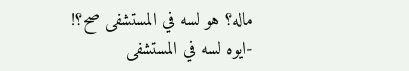ماله؟ هو لسه في المستشفى صح؟!
-ايوه لسه في المستشفى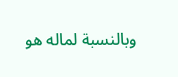وبالنسبة لماله هو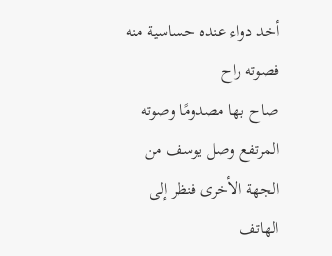أخد دواء عنده حساسية منه فصوته راح
صاح بها مصدومًا وصوته المرتفع وصل يوسف من الجهة الأخرى فنظر إلى الهاتف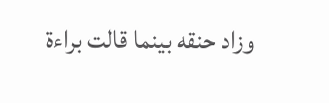وزاد حنقه بينما قالت براءة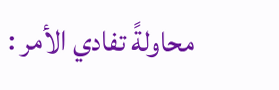محاولةً تفادي الأمر :